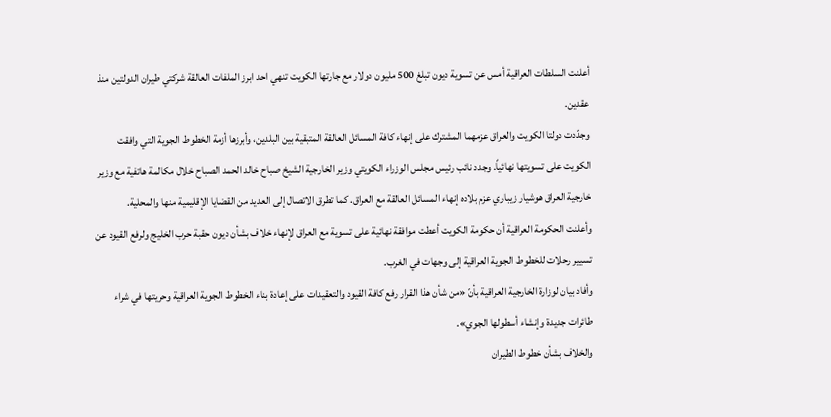أعلنت السلطات العراقية أمس عن تسوية ديون تبلغ 500 مليون دولار مع جارتها الكويت تنهي احد ابرز الملفات العالقة شركتي طيران الدولتين منذ عقدين.
وجدّدت دولتا الكويت والعراق عزمهما المشترك على إنهاء كافة المسائل العالقة المتبقية بين البلدين، وأبرزها أزمة الخطوط الجوية التي وافقت الكويت على تسويتها نهائياً. وجدد نائب رئيس مجلس الوزراء الكويتي وزير الخارجية الشيخ صباح خالد الحمد الصباح خلال مكالمة هاتفية مع وزير خارجية العراق هوشيار زيباري عزم بلاده إنهاء المسائل العالقة مع العراق. كما تطرق الاتصال إلى العديد من القضايا الإقليمية منها والمحلية.
وأعلنت الحكومة العراقية أن حكومة الكويت أعطت موافقة نهائية على تسوية مع العراق لإنهاء خلاف بشأن ديون حقبة حرب الخليج ولرفع القيود عن تسيير رحلات للخطوط الجوية العراقية إلى وجهات في الغرب.
وأفاد بيان لوزارة الخارجية العراقية بأنّ «من شأن هذا القرار رفع كافة القيود والتعقيدات على إعادة بناء الخطوط الجوية العراقية وحريتها في شراء طائرات جديدة وإنشاء أسطولها الجوي».
والخلاف بشأن خطوط الطيران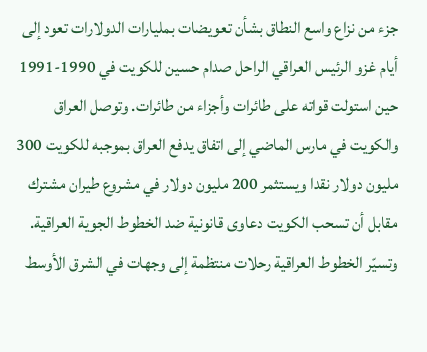جزء من نزاع واسع النطاق بشأن تعويضات بمليارات الدولارات تعود إلى أيام غزو الرئيس العراقي الراحل صدام حسين للكويت في 1990-1991 حين استولت قواته على طائرات وأجزاء من طائرات. وتوصل العراق والكويت في مارس الماضي إلى اتفاق يدفع العراق بموجبه للكويت 300 مليون دولار نقدا ويستثمر 200 مليون دولار في مشروع طيران مشترك مقابل أن تسحب الكويت دعاوى قانونية ضد الخطوط الجوية العراقية.
وتسيّر الخطوط العراقية رحلات منتظمة إلى وجهات في الشرق الأوسط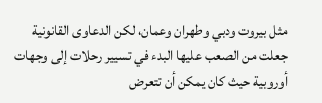مثل بيروت ودبي وطهران وعمان، لكن الدعاوى القانونية جعلت من الصعب عليها البدء في تسيير رحلات إلى وجهات أوروبية حيث كان يمكن أن تتعرض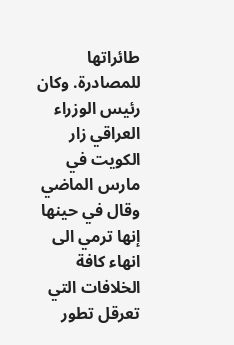طائراتها للمصادرة. وكان رئيس الوزراء العراقي زار الكويت في مارس الماضي وقال في حينها إنها ترمي الى انهاء كافة الخلافات التي تعرقل تطور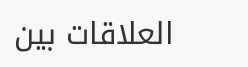العلاقات بين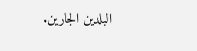البلدين الجارين.